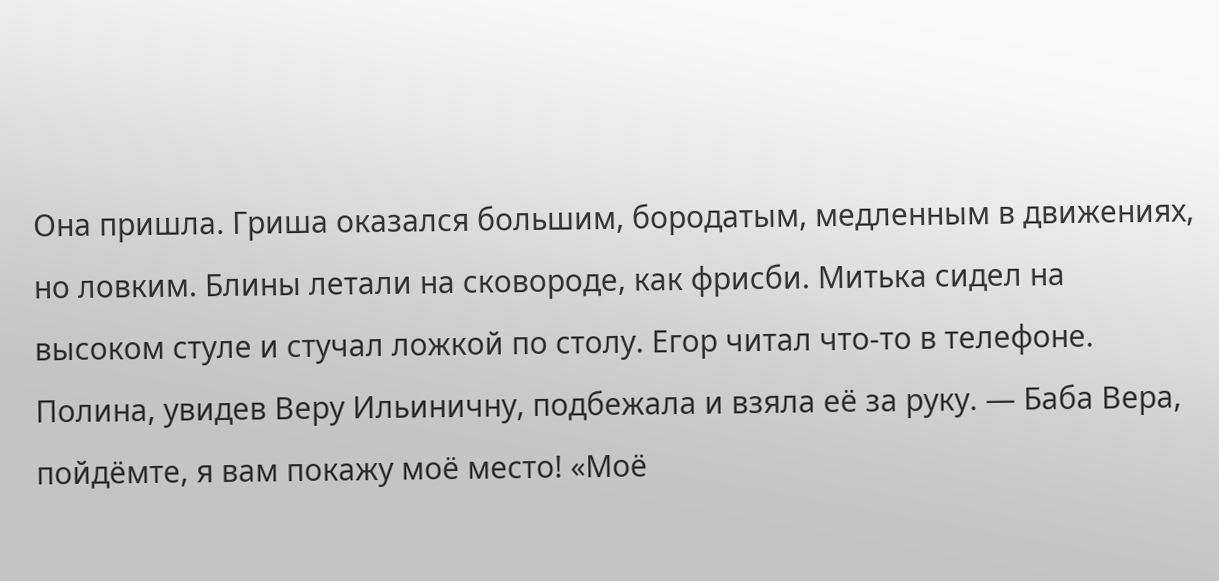Она пришла. Гриша оказался большим, бородатым, медленным в движениях, но ловким. Блины летали на сковороде, как фрисби. Митька сидел на высоком стуле и стучал ложкой по столу. Егор читал что-то в телефоне. Полина, увидев Веру Ильиничну, подбежала и взяла её за руку. — Баба Вера, пойдёмте, я вам покажу моё место! «Моё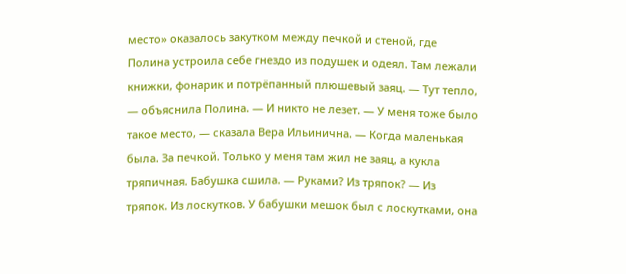место» оказалось закутком между печкой и стеной, где Полина устроила себе гнездо из подушек и одеял. Там лежали книжки, фонарик и потрёпанный плюшевый заяц. — Тут тепло, — объяснила Полина. — И никто не лезет. — У меня тоже было такое место, — сказала Вера Ильинична. — Когда маленькая была. За печкой. Только у меня там жил не заяц, а кукла тряпичная. Бабушка сшила. — Руками? Из тряпок? — Из тряпок. Из лоскутков. У бабушки мешок был с лоскутками, она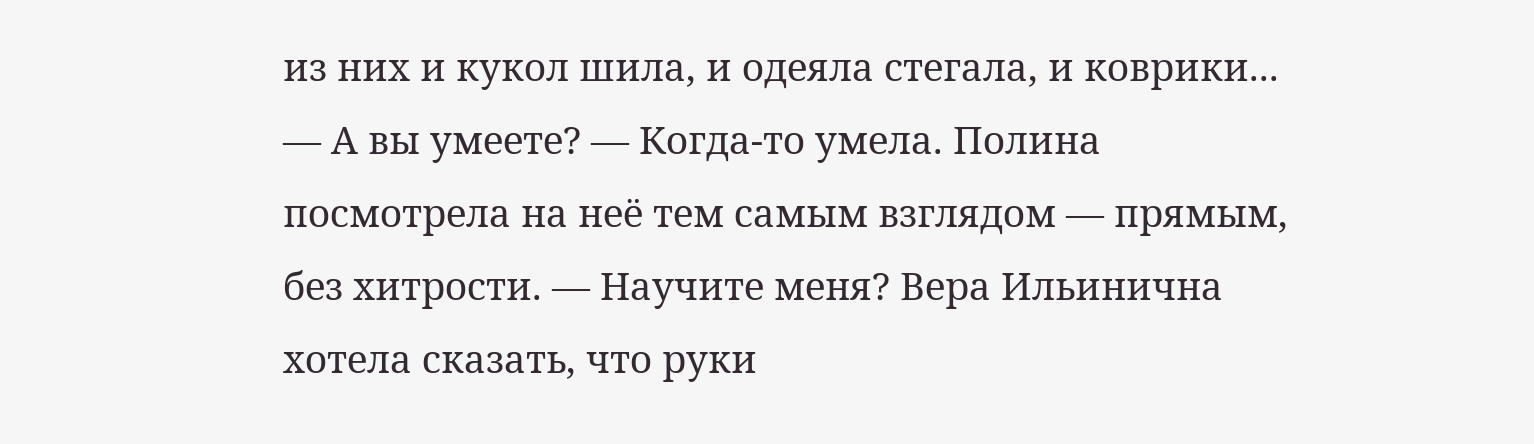из них и кукол шила, и одеяла стегала, и коврики... — А вы умеете? — Когда-то умела. Полина посмотрела на неё тем самым взглядом — прямым, без хитрости. — Научите меня? Вера Ильинична хотела сказать, что руки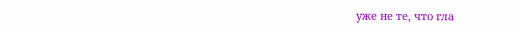уже не те, что гла